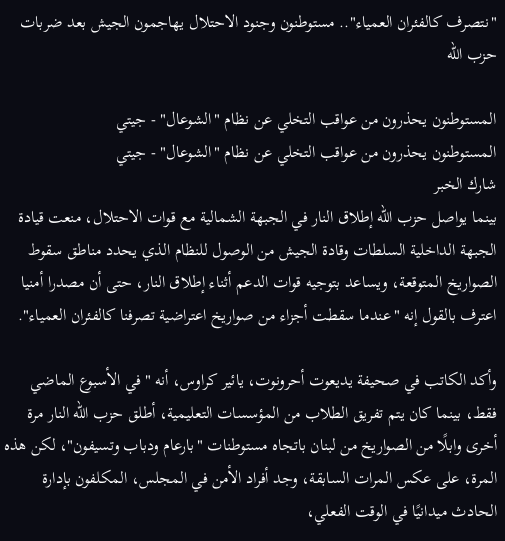"نتصرف كالفئران العمياء".. مستوطنون وجنود الاحتلال يهاجمون الجيش بعد ضربات حزب الله

المستوطنون يحذرون من عواقب التخلي عن نظام "الشوعال" - جيتي
المستوطنون يحذرون من عواقب التخلي عن نظام "الشوعال" - جيتي
شارك الخبر
بينما يواصل حزب الله إطلاق النار في الجبهة الشمالية مع قوات الاحتلال، منعت قيادة الجبهة الداخلية السلطات وقادة الجيش من الوصول للنظام الذي يحدد مناطق سقوط الصواريخ المتوقعة، ويساعد بتوجيه قوات الدعم أثناء إطلاق النار، حتى أن مصدرا أمنيا اعترف بالقول إنه "عندما سقطت أجزاء من صواريخ اعتراضية تصرفنا كالفئران العمياء".

وأكد الكاتب في صحيفة يديعوت أحرونوت، يائير كراوس، أنه "في الأسبوع الماضي فقط، بينما كان يتم تفريق الطلاب من المؤسسات التعليمية، أطلق حزب الله النار مرة أخرى وابلًا من الصواريخ من لبنان باتجاه مستوطنات "بارعام ودباب وتسيفون"، لكن هذه المرة، على عكس المرات السابقة، وجد أفراد الأمن في المجلس، المكلفون بإدارة الحادث ميدانيًا في الوقت الفعلي،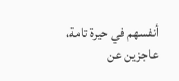أنفسهم في حيرة تامة، عاجزين عن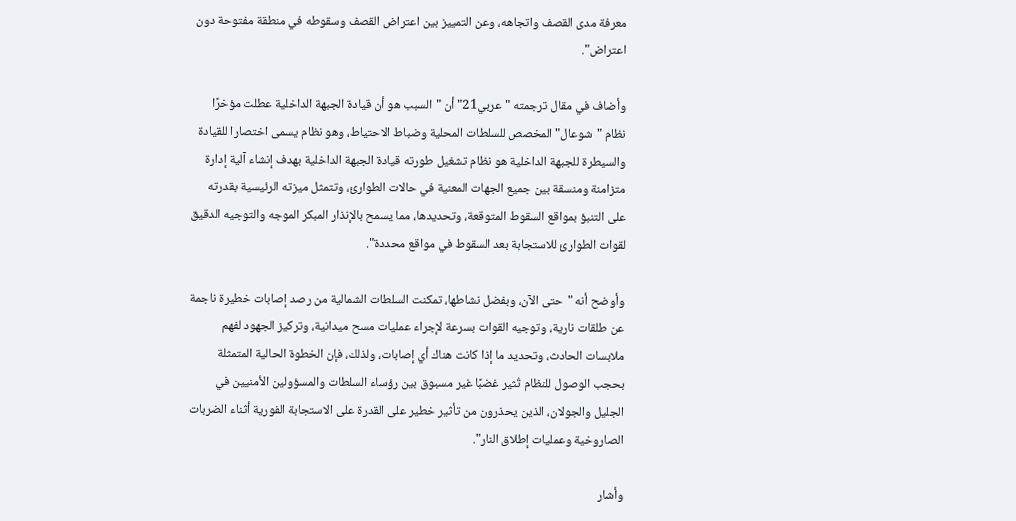معرفة مدى القصف واتجاهه، وعن التمييز بين اعتراض القصف وسقوطه في منطقة مفتوحة دون اعتراض".

وأضاف في مقال ترجمته "عربي21" أن "السبب هو أن قيادة الجبهة الداخلية عطلت مؤخرًا نظام "شوعال" المخصص للسلطات المحلية وضباط الاحتياط، وهو نظام يسمى اختصارا للقيادة والسيطرة للجبهة الداخلية هو نظام تشغيل طورته قيادة الجبهة الداخلية بهدف إنشاء آلية إدارة متزامنة ومنسقة بين جميع الجهات المعنية في حالات الطوارئ، وتتمثل ميزته الرئيسية بقدرته على التنبؤ بمواقع السقوط المتوقعة، وتحديدها، مما يسمح بالإنذار المبكر الموجه والتوجيه الدقيق لقوات الطوارئ للاستجابة بعد السقوط في مواقع محددة".

وأوضح أنه "حتى الآن، وبفضل نشاطها، تمكنت السلطات الشمالية من رصد إصابات خطيرة ناجمة عن طلقات نارية، وتوجيه القوات بسرعة لإجراء عمليات مسح ميدانية، وتركيز الجهود لفهم ملابسات الحادث، وتحديد ما إذا كانت هناك أي إصابات، ولذلك، فإن الخطوة الحالية المتمثلة بحجب الوصول للنظام تُثير غضبًا غير مسبوق بين رؤساء السلطات والمسؤولين الأمنيين في الجليل والجولان، الذين يحذرون من تأثير خطير على القدرة على الاستجابة الفورية أثناء الضربات الصاروخية وعمليات إطلاق النار".

وأشار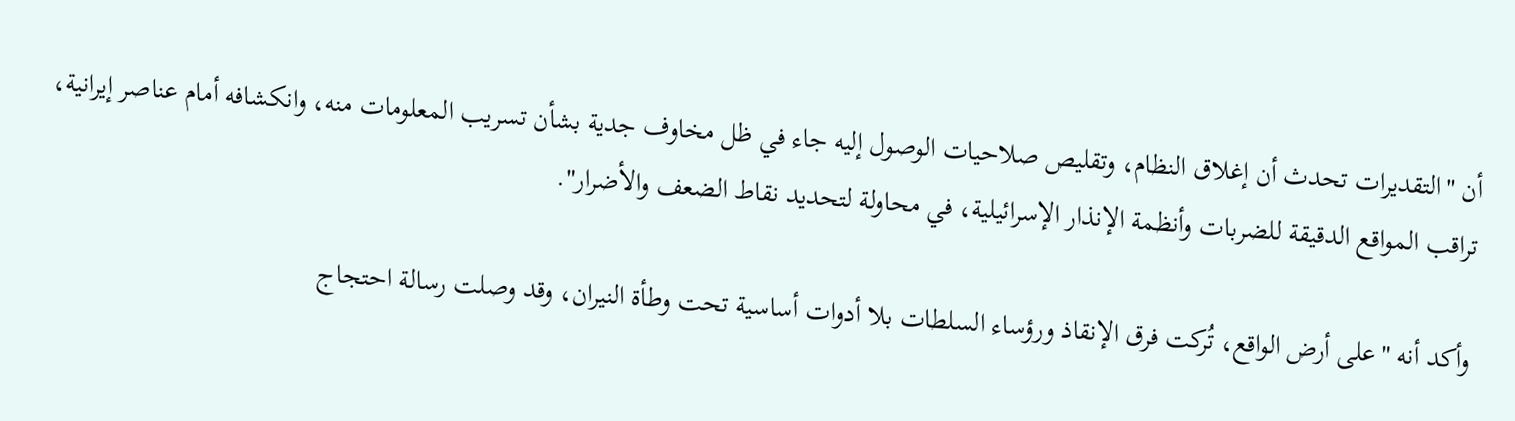أن "التقديرات تحدث أن إغلاق النظام، وتقليص صلاحيات الوصول إليه جاء في ظل مخاوف جدية بشأن تسريب المعلومات منه، وانكشافه أمام عناصر إيرانية، تراقب المواقع الدقيقة للضربات وأنظمة الإنذار الإسرائيلية، في محاولة لتحديد نقاط الضعف والأضرار".

وأكد أنه "على أرض الواقع، تُركت فرق الإنقاذ ورؤساء السلطات بلا أدوات أساسية تحت وطأة النيران، وقد وصلت رسالة احتجاج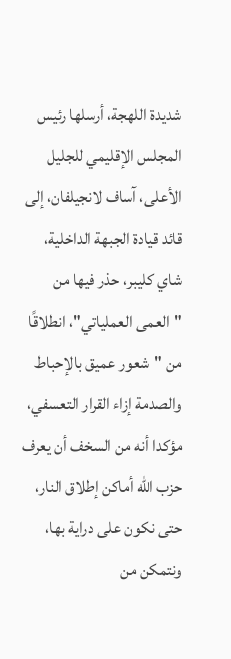شديدة اللهجة، أرسلها رئيس المجلس الإقليمي للجليل الأعلى، آساف لانجيلفان، إلى قائد قيادة الجبهة الداخلية، شاي كليبر، حذر فيها من "العمى العملياتي"، انطلاقًا من "شعور عميق بالإحباط والصدمة إزاء القرار التعسفي، مؤكدا أنه من السخف أن يعرف حزب الله أماكن إطلاق النار، حتى نكون على دراية بها، ونتمكن من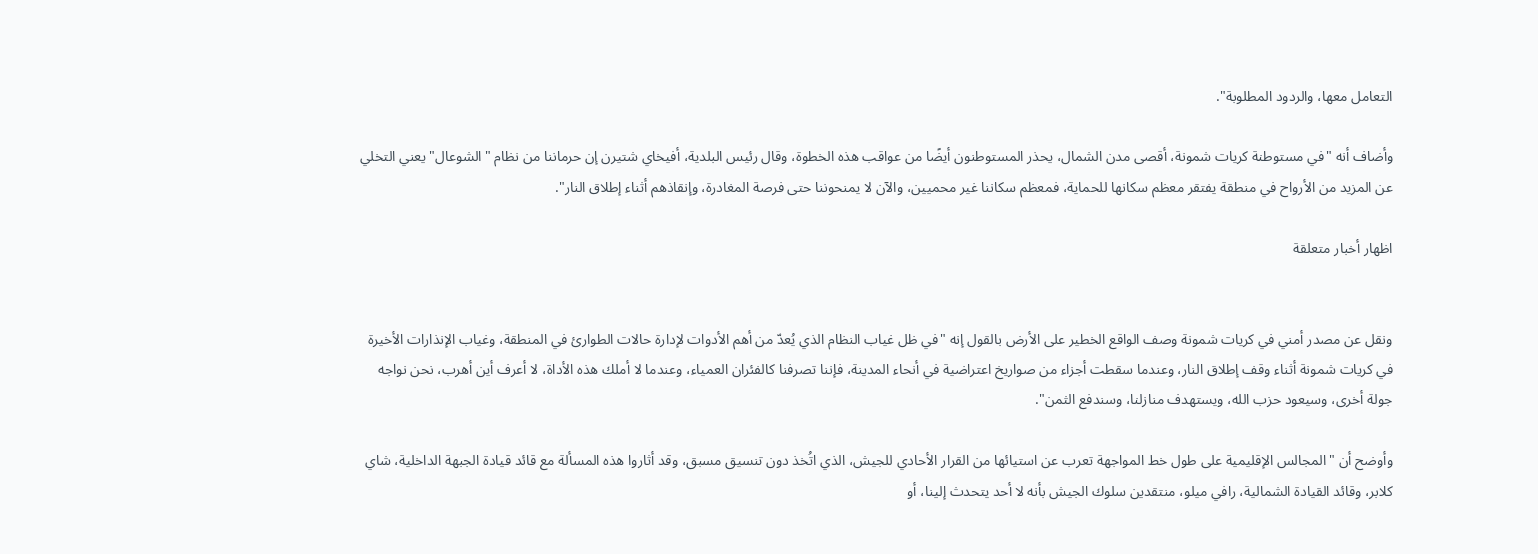التعامل معها، والردود المطلوبة".

وأضاف أنه "في مستوطنة كريات شمونة، أقصى مدن الشمال، يحذر المستوطنون أيضًا من عواقب هذه الخطوة، وقال رئيس البلدية، أفيخاي شتيرن إن حرماننا من نظام "الشوعال" يعني التخلي عن المزيد من الأرواح في منطقة يفتقر معظم سكانها للحماية، فمعظم سكاننا غير محميين، والآن لا يمنحوننا حتى فرصة المغادرة، وإنقاذهم أثناء إطلاق النار".

اظهار أخبار متعلقة


ونقل عن مصدر أمني في كريات شمونة وصف الواقع الخطير على الأرض بالقول إنه "في ظل غياب النظام الذي يُعدّ من أهم الأدوات لإدارة حالات الطوارئ في المنطقة، وغياب الإنذارات الأخيرة في كريات شمونة أثناء وقف إطلاق النار، وعندما سقطت أجزاء من صواريخ اعتراضية في أنحاء المدينة، فإننا تصرفنا كالفئران العمياء، وعندما لا أملك هذه الأداة، لا أعرف أين أهرب، نحن نواجه جولة أخرى، وسيعود حزب الله، ويستهدف منازلنا، وسندفع الثمن".

وأوضح أن "المجالس الإقليمية على طول خط المواجهة تعرب عن استيائها من القرار الأحادي للجيش، الذي اتُخذ دون تنسيق مسبق، وقد أثاروا هذه المسألة مع قائد قيادة الجبهة الداخلية، شاي كلابر، وقائد القيادة الشمالية، رافي ميلو، منتقدين سلوك الجيش بأنه لا أحد يتحدث إلينا، أو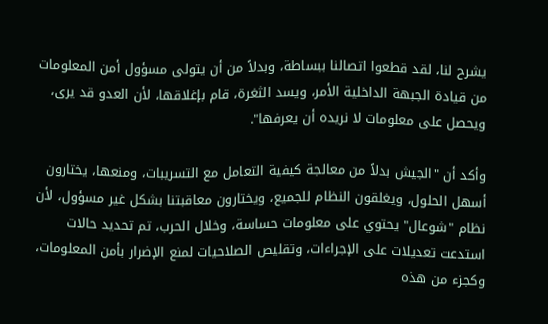يشرح لنا، لقد قطعوا اتصالنا ببساطة، وبدلاً من أن يتولى مسؤول أمن المعلومات من قيادة الجبهة الداخلية الأمر، ويسد الثغرة، قام بإغلاقها، لأن العدو قد يرى، ويحصل على معلومات لا نريده أن يعرفها".

وأكد أن "الجيش بدلاً من معالجة كيفية التعامل مع التسريبات، ومنعها، يختارون أسهل الحلول، ويغلقون النظام للجميع، ويختارون معاقبتنا بشكل غير مسؤول، لأن نظام "شوعال" يحتوي على معلومات حساسة، وخلال الحرب، تم تحديد حالات استدعت تعديلات على الإجراءات، وتقليص الصلاحيات لمنع الإضرار بأمن المعلومات، وكجزء من هذه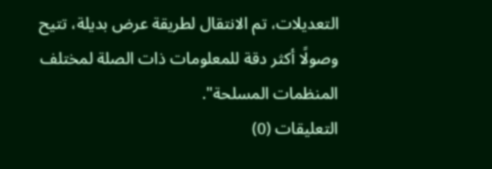التعديلات، تم الانتقال لطريقة عرض بديلة، تتيح وصولًا أكثر دقة للمعلومات ذات الصلة لمختلف المنظمات المسلحة".
التعليقات (0)